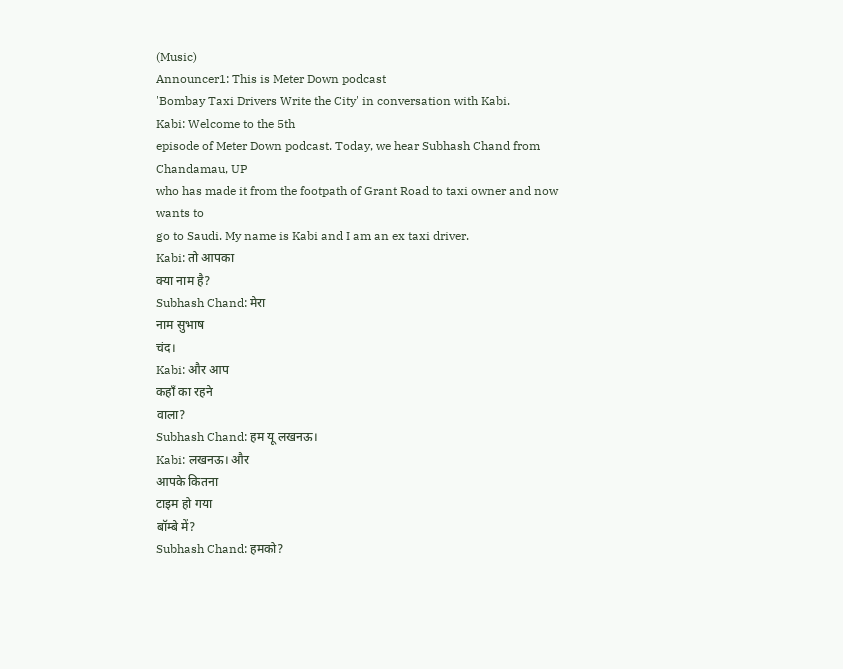(Music)
Announcer1: This is Meter Down podcast
'Bombay Taxi Drivers Write the City' in conversation with Kabi.
Kabi: Welcome to the 5th
episode of Meter Down podcast. Today, we hear Subhash Chand from Chandamau, UP
who has made it from the footpath of Grant Road to taxi owner and now wants to
go to Saudi. My name is Kabi and I am an ex taxi driver.
Kabi: तो आपका
क्या नाम है?
Subhash Chand: मेरा
नाम सुभाष
चंद।
Kabi: और आप
कहाँ का रहने
वाला?
Subhash Chand: हम यू लखनऊ।
Kabi: लखनऊ। और
आपके कितना
टाइम हो गया
बॉम्बे में?
Subhash Chand: हमको?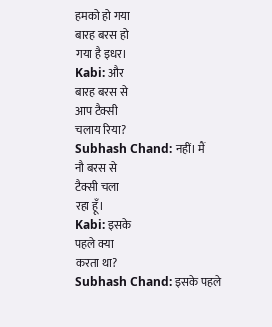हमको हो गया
बारह बरस हो
गया है इधर।
Kabi: और
बारह बरस से
आप टैक्सी
चलाय रिया?
Subhash Chand: नहीं। मैं
नौ बरस से
टैक्सी चला
रहा हूँ।
Kabi: इसके
पहले क्या
करता था?
Subhash Chand: इसके पहले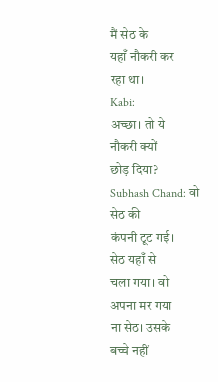मैं सेठ के
यहाँ नौकरी कर
रहा था।
Kabi:
अच्छा। तो ये
नौकरी क्यों
छोड़ दिया?
Subhash Chand: वो सेठ की
कंपनी टूट गई।
सेठ यहाँ से
चला गया। वो
अपना मर गया
ना सेठ। उसके
बच्चे नहीं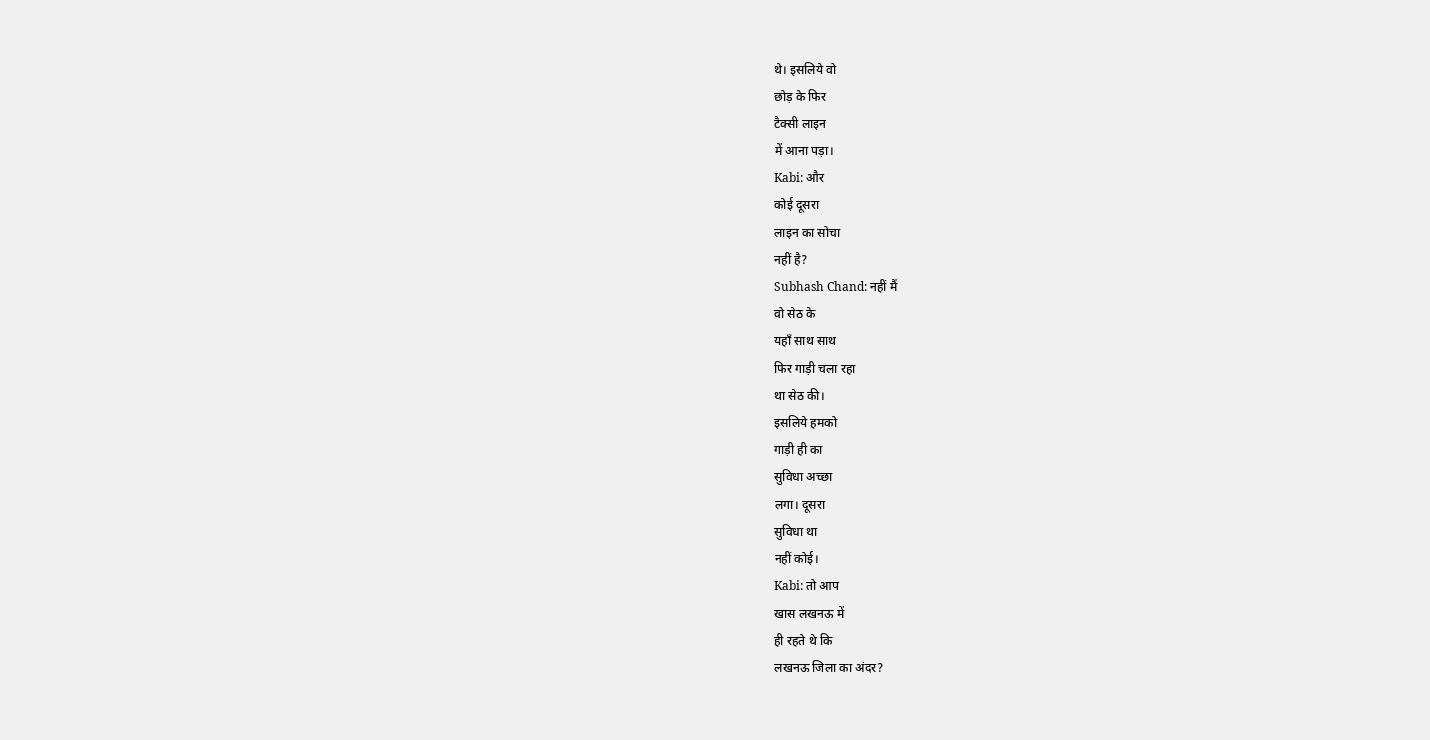थे। इसलिये वो
छोड़ के फिर
टैक्सी लाइन
में आना पड़ा।
Kabi: और
कोई दूसरा
लाइन का सोचा
नहीं है?
Subhash Chand: नहीं मैं
वो सेठ के
यहाँ साथ साथ
फिर गाड़ी चला रहा
था सेठ की।
इसलिये हमको
गाड़ी ही का
सुविधा अच्छा
लगा। दूसरा
सुविधा था
नहीं कोई।
Kabi: तो आप
खास लखनऊ में
ही रहते थे कि
लखनऊ जिला का अंदर?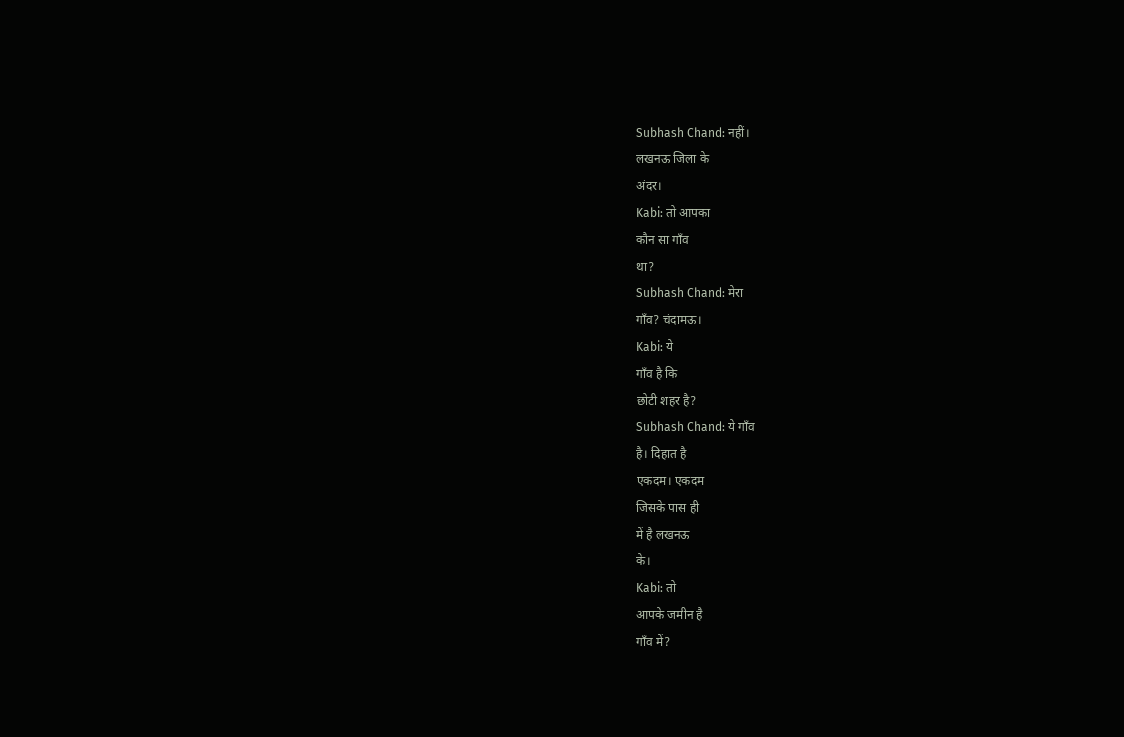Subhash Chand: नहीं।
लखनऊ जिला के
अंदर।
Kabi: तो आपका
कौन सा गाँव
था?
Subhash Chand: मेरा
गाँव? चंदामऊ।
Kabi: ये
गाँव है कि
छोटी शहर है?
Subhash Chand: ये गाँव
है। दिहात है
एकदम। एकदम
जिसके पास ही
में है लखनऊ
के।
Kabi: तो
आपके जमीन है
गाँव में?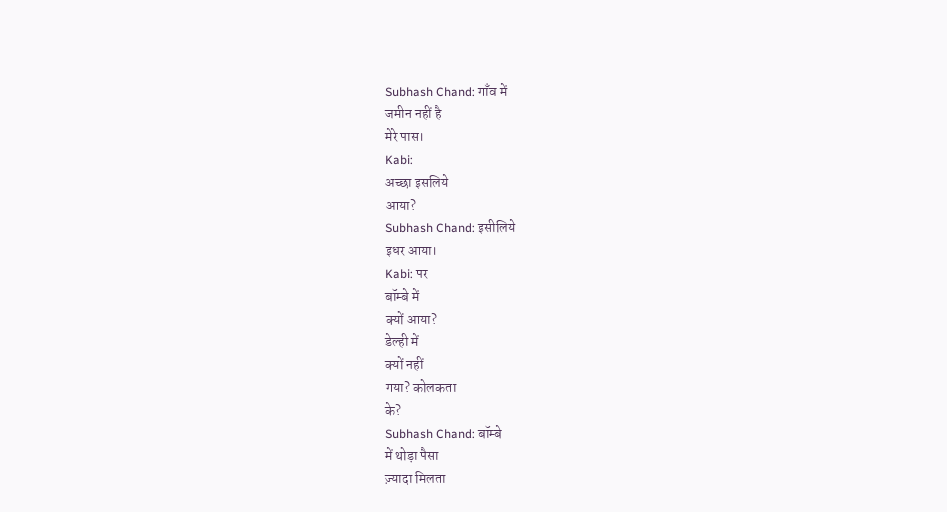Subhash Chand: गाँव में
जमीन नहीं है
मेरे पास।
Kabi:
अच्छा इसलिये
आया?
Subhash Chand: इसीलिये
इधर आया।
Kabi: पर
बॉम्बे में
क्यों आया?
डेल्ही में
क्यों नहीं
गया? कोलकता
के?
Subhash Chand: बॉम्बे
में थोड़ा पैसा
ज़्यादा मिलता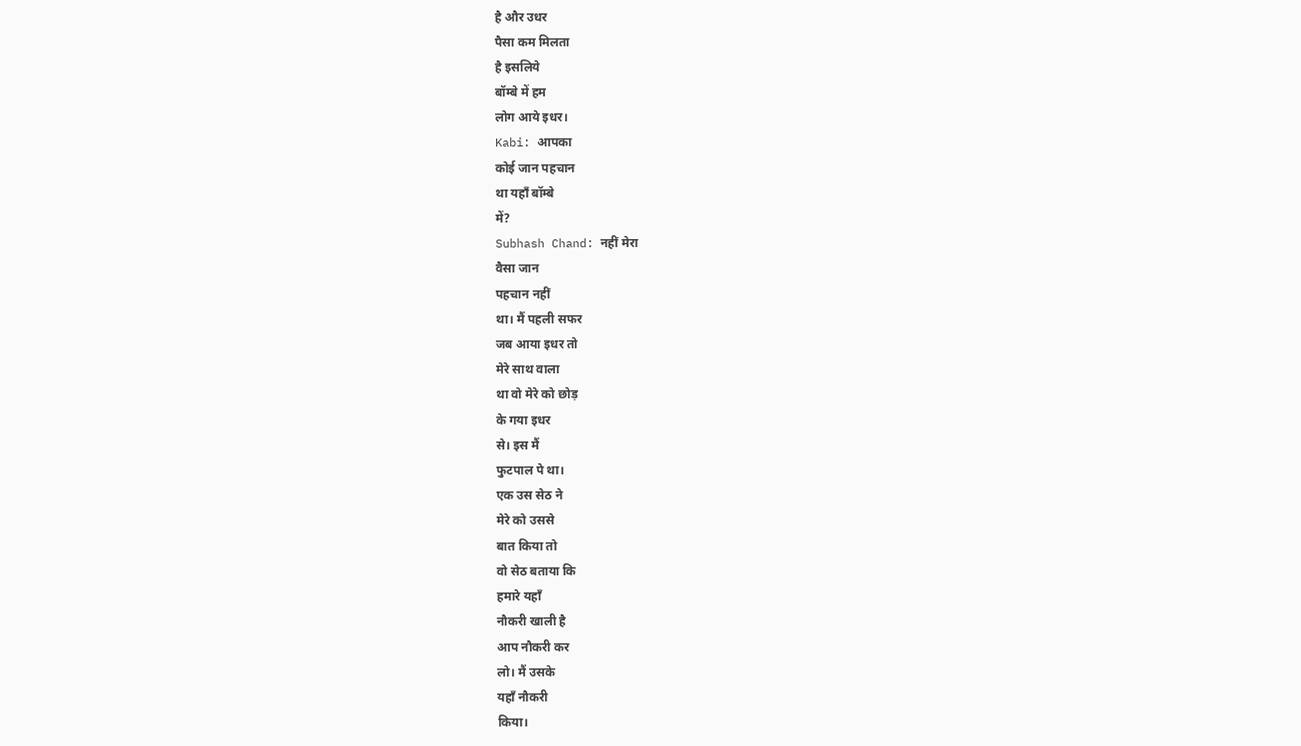है और उधर
पैसा कम मिलता
है इसलिये
बॉम्बे में हम
लोग आये इधर।
Kabi: आपका
कोई जान पहचान
था यहाँ बॉम्बे
में?
Subhash Chand: नहीं मेरा
वैसा जान
पहचान नहीं
था। मैं पहली सफर
जब आया इधर तो
मेरे साथ वाला
था वो मेरे को छोड़
के गया इधर
से। इस मैं
फुटपाल पे था।
एक उस सेठ ने
मेरे को उससे
बात किया तो
वो सेठ बताया कि
हमारे यहाँ
नौकरी खाली है
आप नौकरी कर
लो। मैं उसके
यहाँ नौकरी
किया।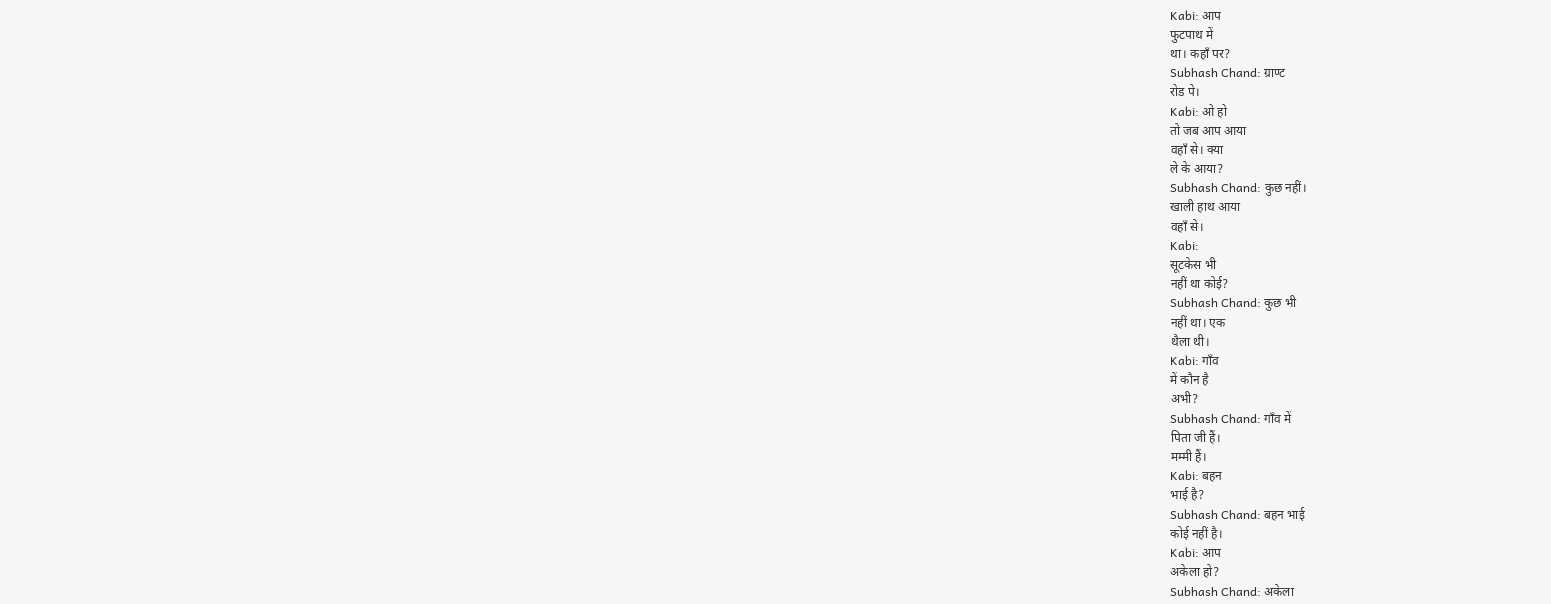Kabi: आप
फुटपाथ में
था। कहाँ पर?
Subhash Chand: ग्राण्ट
रोड पे।
Kabi: ओ हो
तो जब आप आया
वहाँ से। क्या
ले के आया?
Subhash Chand: कुछ नहीं।
खाली हाथ आया
वहाँ से।
Kabi:
सूटकेस भी
नहीं था कोई?
Subhash Chand: कुछ भी
नहीं था। एक
थैला थी।
Kabi: गाँव
में कौन है
अभी?
Subhash Chand: गाँव में
पिता जी हैं।
मम्मी हैं।
Kabi: बहन
भाई है?
Subhash Chand: बहन भाई
कोई नहीं है।
Kabi: आप
अकेला हो?
Subhash Chand: अकेला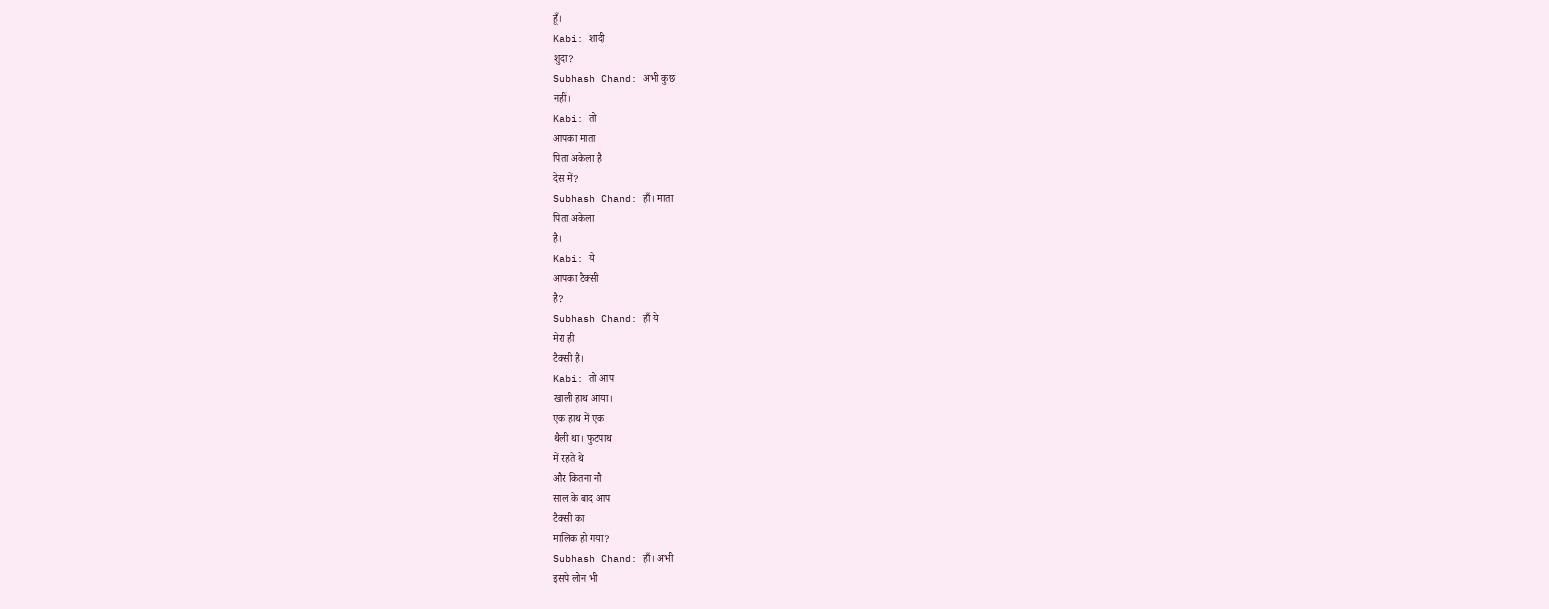हूँ।
Kabi: शादी
शुदा?
Subhash Chand: अभी कुछ
नहीं।
Kabi: तो
आपका माता
पिता अकेला है
देस में?
Subhash Chand: हाँ। माता
पिता अकेला
है।
Kabi: ये
आपका टैक्सी
है?
Subhash Chand: हाँ ये
मेरा ही
टैक्सी है।
Kabi: तो आप
खाली हाथ आया।
एक हाथ में एक
थैली था। फुटपाथ
में रहते थे
और कितना नौ
साल के बाद आप
टैक्सी का
मालिक हो गया?
Subhash Chand: हाँ। अभी
इसपे लोन भी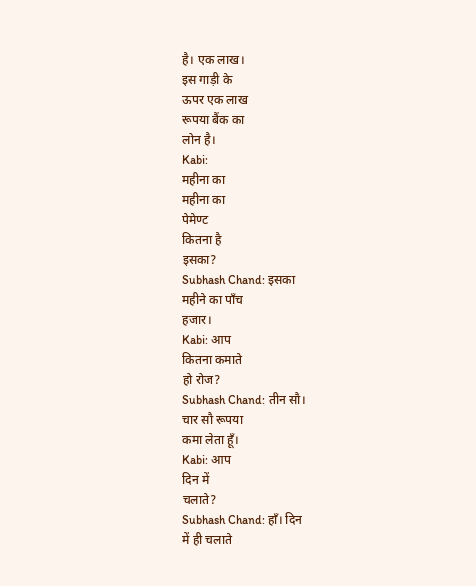है। एक लाख।
इस गाड़ी के
ऊपर एक लाख
रूपया बैंक का
लोन है।
Kabi:
महीना का
महीना का
पेमेण्ट
कितना है
इसका?
Subhash Chand: इसका
महीने का पाँच
हजार।
Kabi: आप
कितना कमाते
हो रोज?
Subhash Chand: तीन सौ।
चार सौ रूपया
कमा लेता हूँ।
Kabi: आप
दिन में
चलाते?
Subhash Chand: हाँ। दिन
में ही चलाते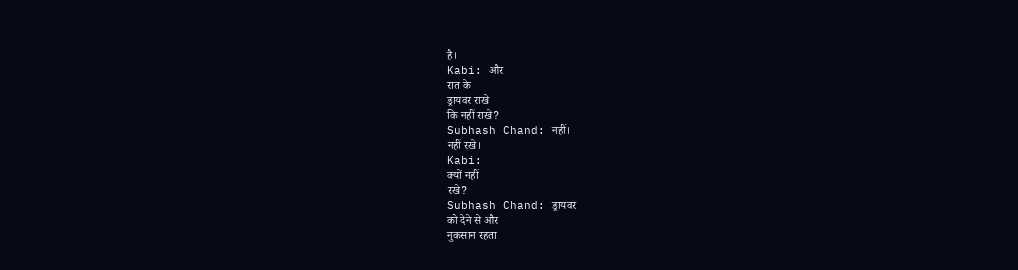है।
Kabi: और
रात के
ड्रायवर राखे
कि नहीं राखे?
Subhash Chand: नहीं।
नहीं रखे।
Kabi:
क्यों नहीं
रखे?
Subhash Chand: ड्रायवर
को देने से और
नुकसान रहता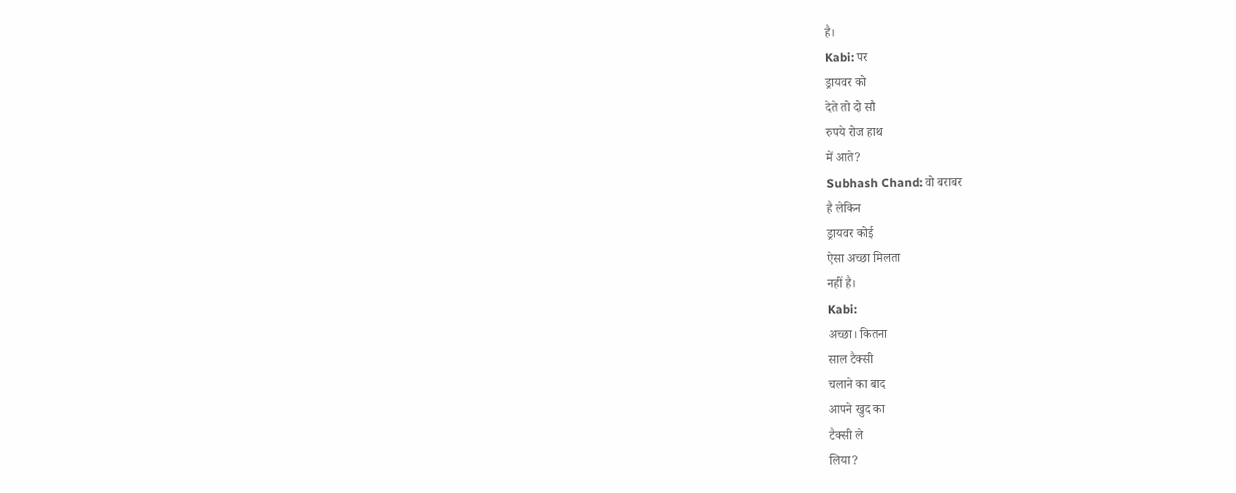है।
Kabi: पर
ड्रायवर को
देते तो दो सौ
रुपये रोज हाथ
में आते?
Subhash Chand: वो बराबर
है लेकिन
ड्रायवर कोई
ऐसा अच्छा मिलता
नहीं है।
Kabi:
अच्छा। कितना
साल टैक्सी
चलाने का बाद
आपने खुद का
टैक्सी ले
लिया?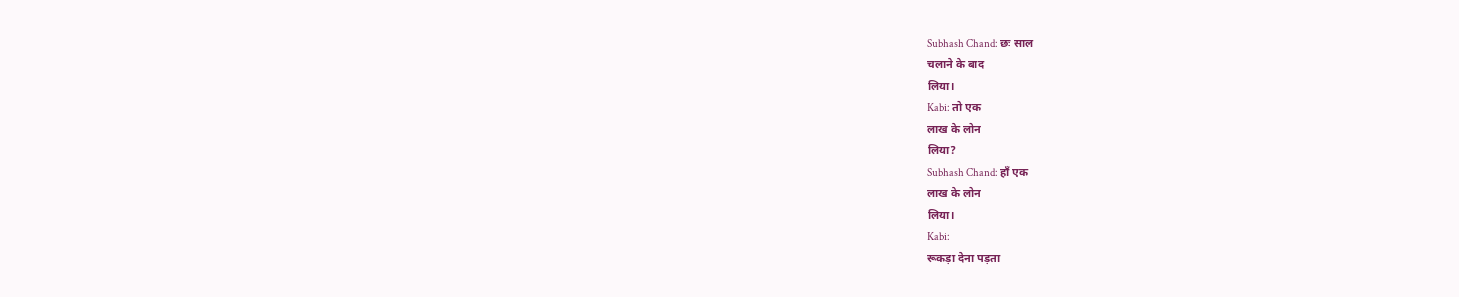Subhash Chand: छः साल
चलाने के बाद
लिया।
Kabi: तो एक
लाख के लोन
लिया?
Subhash Chand: हाँ एक
लाख के लोन
लिया।
Kabi:
रूकड़ा देना पड़ता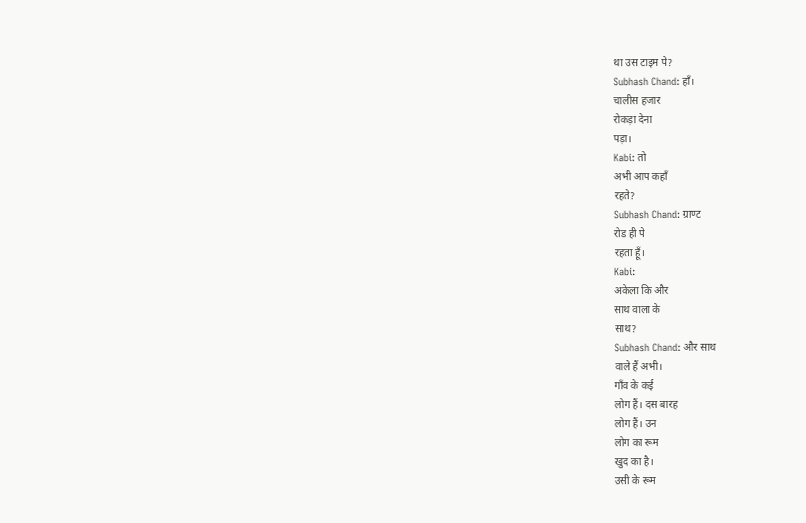था उस टाइम पे?
Subhash Chand: हाँ।
चालीस हजार
रोकड़ा देना
पड़ा।
Kabi: तो
अभी आप कहाँ
रहते?
Subhash Chand: ग्राण्ट
रोड ही पे
रहता हूँ।
Kabi:
अकेला कि और
साथ वाला के
साथ?
Subhash Chand: और साथ
वाले हैं अभी।
गाँव के कई
लोग हैं। दस बारह
लोग हैं। उन
लोग का रूम
खुद का है।
उसी के रूम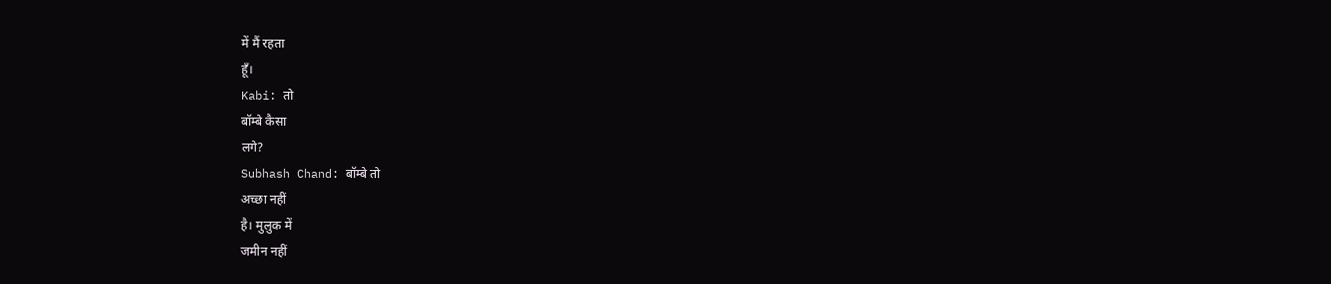में मैं रहता
हूँ।
Kabi: तो
बॉम्बे कैसा
लगे?
Subhash Chand: बॉम्बे तो
अच्छा नहीं
है। मुलुक में
जमीन नहीं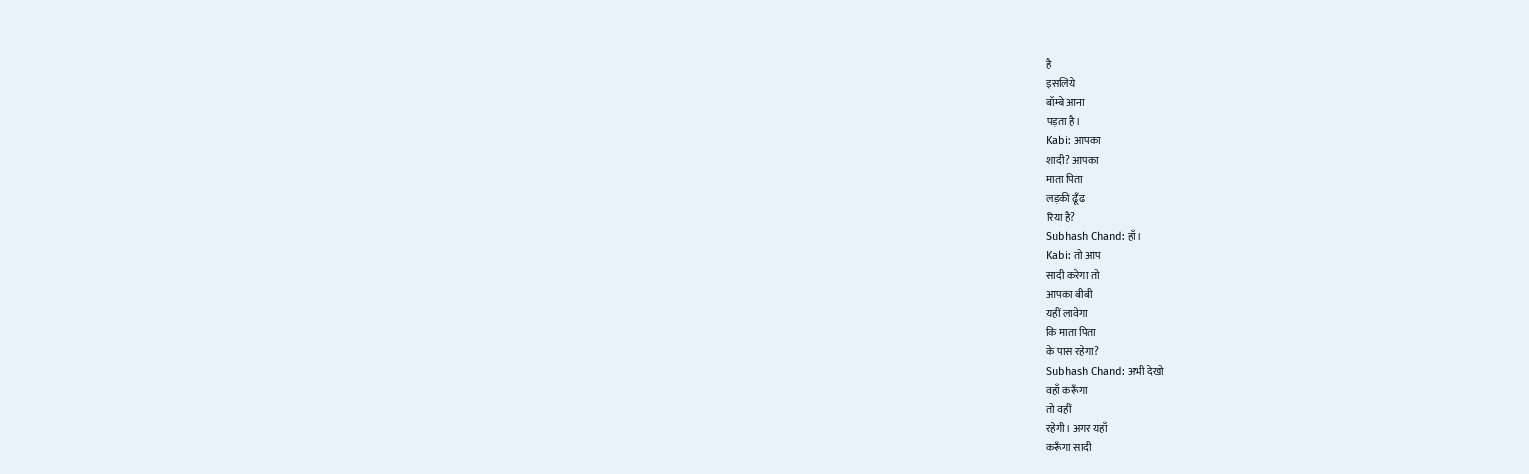है
इसलिये
बॉम्बे आना
पड़ता है।
Kabi: आपका
शादी? आपका
माता पिता
लड़की ढूँढ
रिया है?
Subhash Chand: हाँ।
Kabi: तो आप
सादी करेगा तो
आपका बीबी
यहीं लावेगा
कि माता पिता
के पास रहेगा?
Subhash Chand: अभी देखो
वहाँ करूँगा
तो वहीं
रहेगी। अगर यहाँ
करूँगा सादी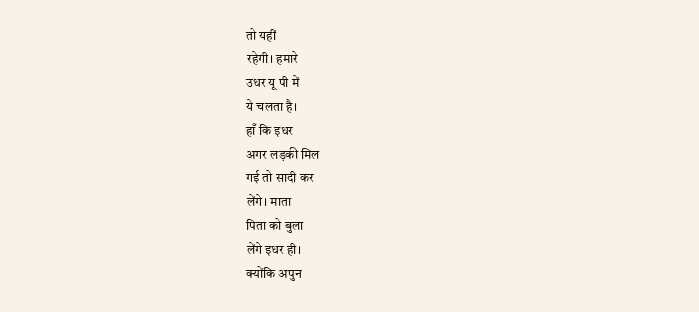तो यहीं
रहेगी। हमारे
उधर यू पी में
ये चलता है।
हाँ कि इधर
अगर लड़की मिल
गई तो सादी कर
लेंगे। माता
पिता को बुला
लेंगे इधर ही।
क्योंकि अपुन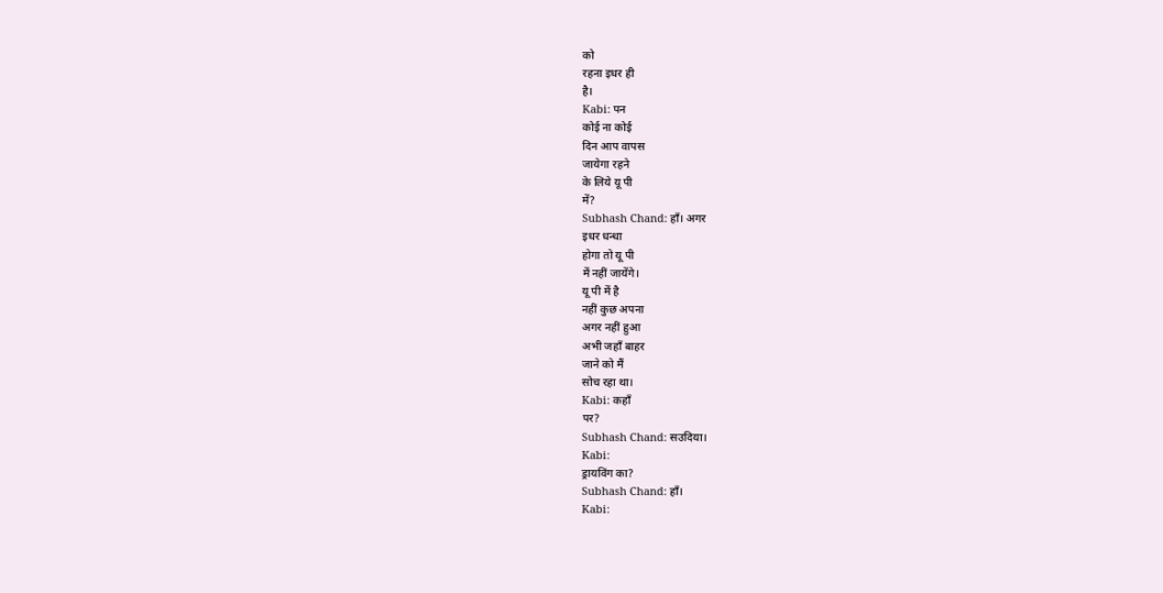को
रहना इधर ही
है।
Kabi: पन
कोई ना कोई
दिन आप वापस
जायेगा रहने
के लिये यू पी
में?
Subhash Chand: हाँ। अगर
इधर धन्धा
होगा तो यू पी
में नहीं जायेंगे।
यू पी में है
नहीं कुछ अपना
अगर नहीं हुआ
अभी जहाँ बाहर
जाने को मैं
सोच रहा था।
Kabi: कहाँ
पर?
Subhash Chand: सउदिया।
Kabi:
ड्रायविंग का?
Subhash Chand: हाँ।
Kabi: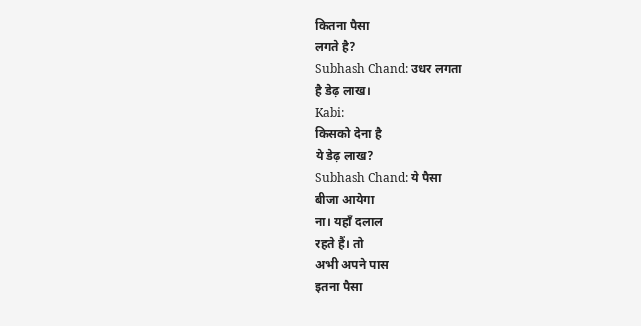कितना पैसा
लगते है?
Subhash Chand: उधर लगता
है डेढ़ लाख।
Kabi:
किसको देना है
ये डेढ़ लाख?
Subhash Chand: ये पैसा
बीजा आयेगा
ना। यहाँ दलाल
रहते हैं। तो
अभी अपने पास
इतना पैसा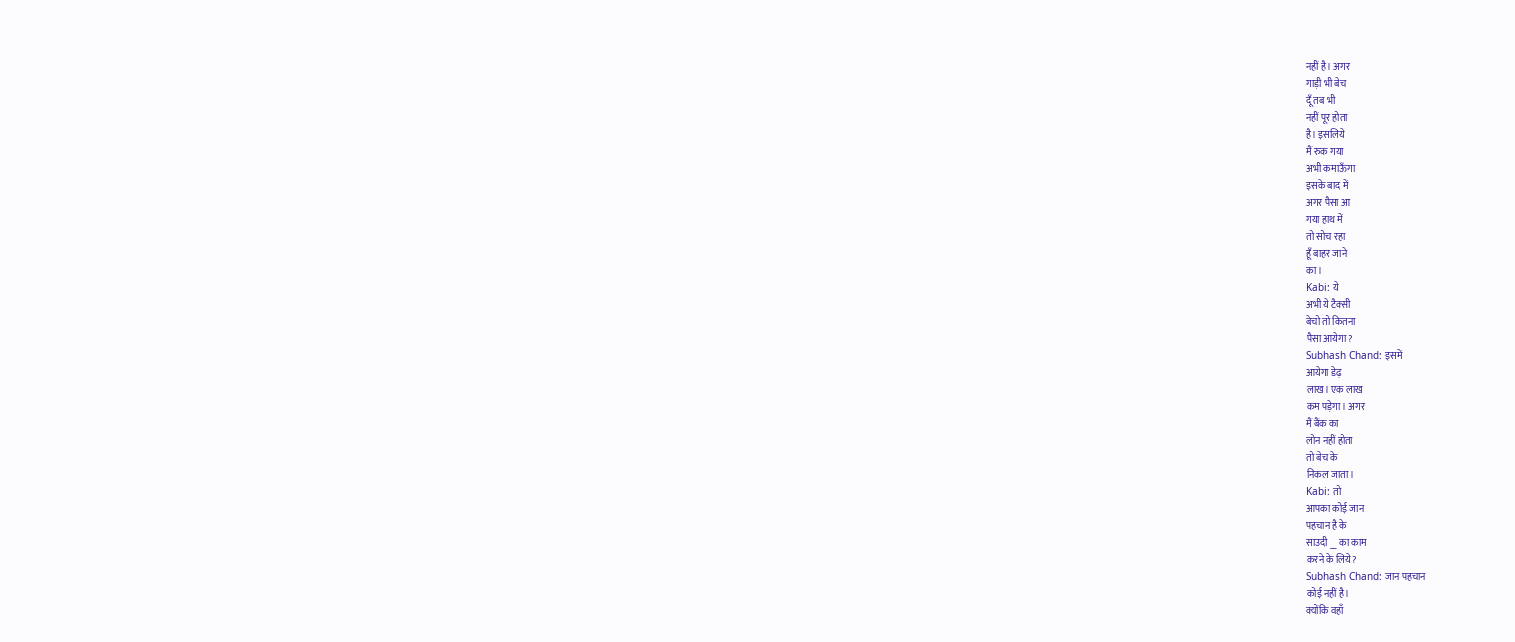नहीं है। अगर
गाड़ी भी बेच
दूँ तब भी
नहीं पूर होता
है। इसलिये
मैं रुक गया
अभी कमाऊँगा
इसके बाद में
अगर पैसा आ
गया हाथ में
तो सोच रहा
हूँ बाहर जाने
का।
Kabi: ये
अभी ये टैक्सी
बेचो तो कितना
पैसा आयेगा?
Subhash Chand: इसमें
आयेगा डेढ़
लाख। एक लाख
कम पड़ेगा। अगर
मैं बैंक का
लोन नहीं होता
तो बेच के
निकल जाता।
Kabi: तो
आपका कोई जान
पहचान है के
साउदी __ का काम
करने के लिये?
Subhash Chand: जान पहचान
कोई नहीं है।
क्योंकि वहाँ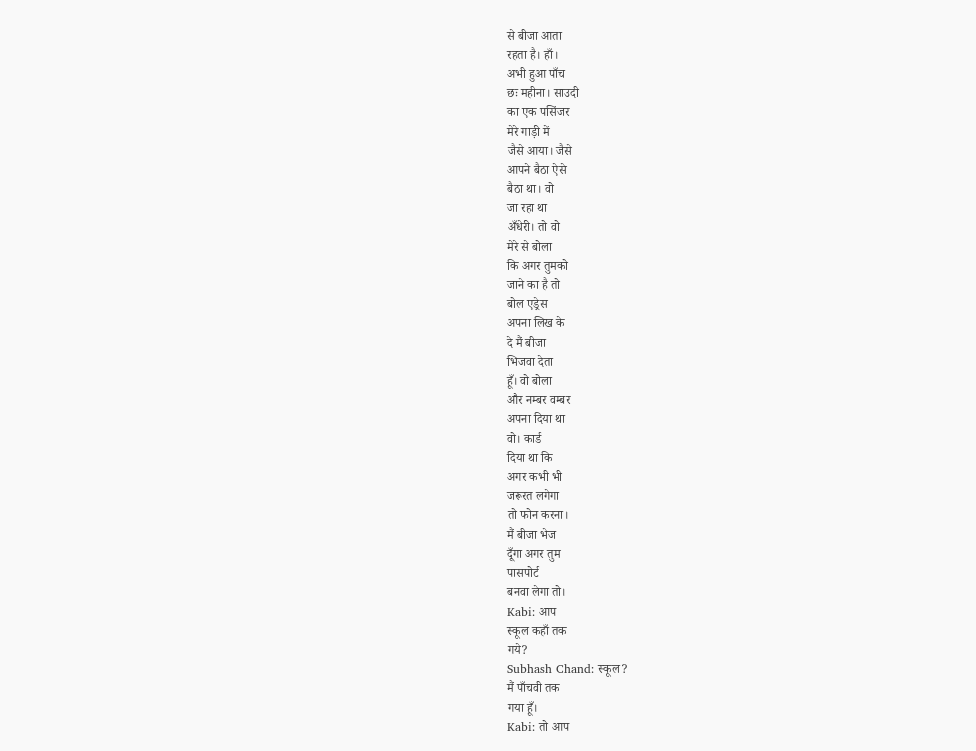से बीजा आता
रहता है। हाँ।
अभी हुआ पाँच
छः महीना। साउदी
का एक पसिंजर
मेरे गाड़ी में
जैसे आया। जैसे
आपने बैठा ऐसे
बैठा था। वो
जा रहा था
अँधेरी। तो वो
मेरे से बोला
कि अगर तुमको
जाने का है तो
बोल एड्रेस
अपना लिख के
दे मैं बीजा
भिजवा देता
हूँ। वो बोला
और नम्बर वम्बर
अपना दिया था
वो। कार्ड
दिया था कि
अगर कभी भी
जरूरत लगेगा
तो फोन करना।
मैं बीजा भेज
दूँगा अगर तुम
पासपोर्ट
बनवा लेगा तो।
Kabi: आप
स्कूल कहाँ तक
गये?
Subhash Chand: स्कूल?
मैं पाँचवी तक
गया हूँ।
Kabi: तो आप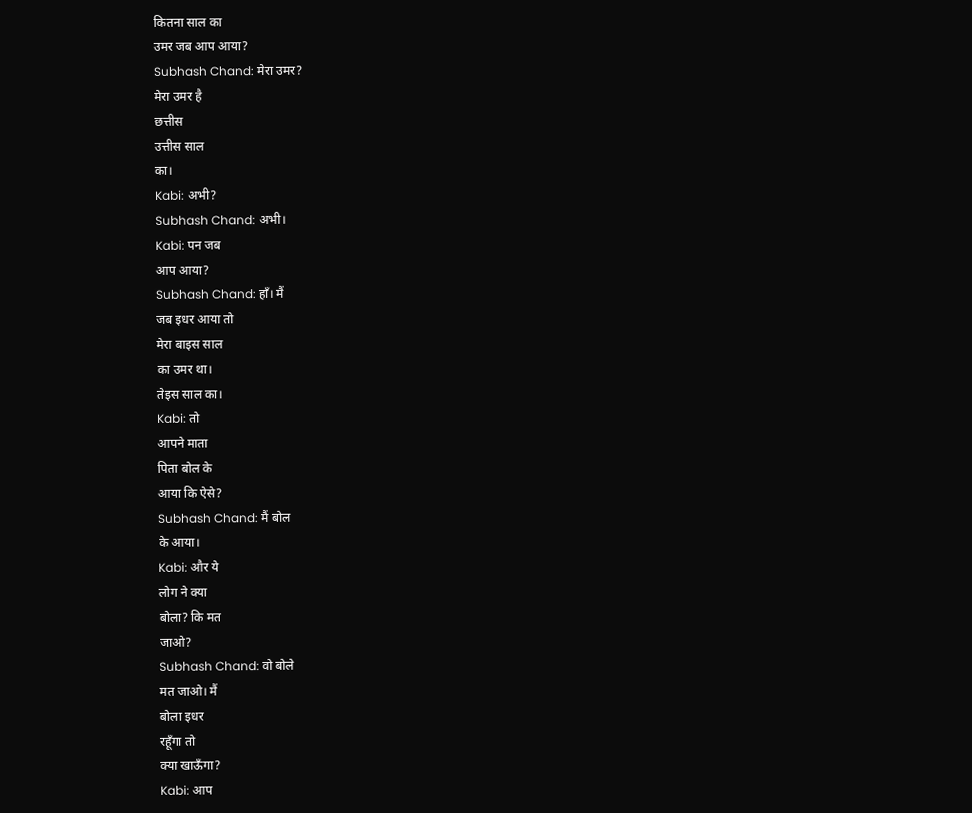कितना साल का
उमर जब आप आया?
Subhash Chand: मेरा उमर?
मेरा उमर है
छत्तीस
उत्तीस साल
का।
Kabi: अभी?
Subhash Chand: अभी।
Kabi: पन जब
आप आया?
Subhash Chand: हाँ। मैं
जब इधर आया तो
मेरा बाइस साल
का उमर था।
तेइस साल का।
Kabi: तो
आपने माता
पिता बोल के
आया कि ऐसे?
Subhash Chand: मैं बोल
के आया।
Kabi: और ये
लोग ने क्या
बोला? कि मत
जाओ?
Subhash Chand: वो बोले
मत जाओ। मैं
बोला इधर
रहूँगा तो
क्या खाऊँगा?
Kabi: आप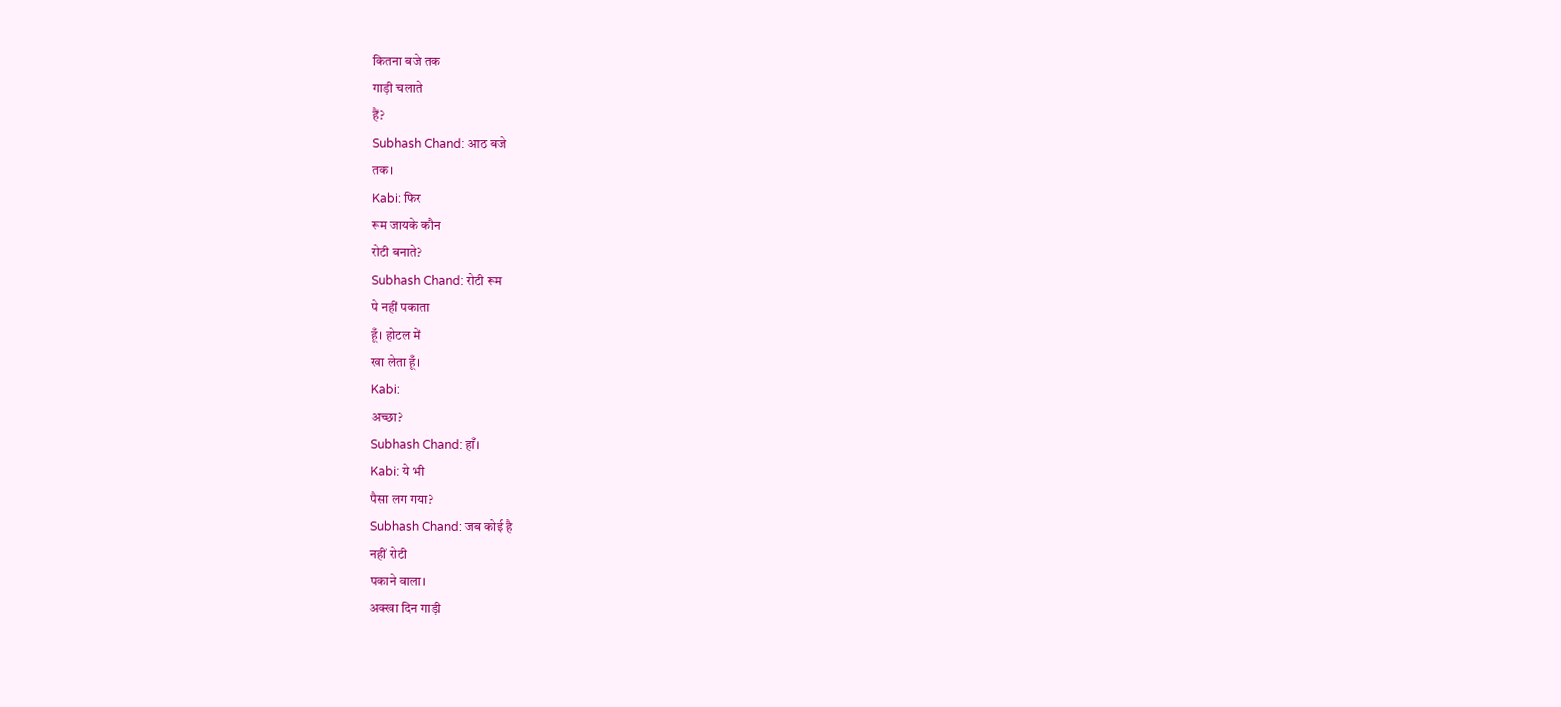कितना बजे तक
गाड़ी चलाते
हैं?
Subhash Chand: आठ बजे
तक।
Kabi: फिर
रूम जायके कौन
रोटी बनाते?
Subhash Chand: रोटी रूम
पे नहीं पकाता
हूँ। होटल में
खा लेता हूँ।
Kabi:
अच्छा?
Subhash Chand: हाँ।
Kabi: ये भी
पैसा लग गया?
Subhash Chand: जब कोई है
नहीं रोटी
पकाने वाला।
अक्खा दिन गाड़ी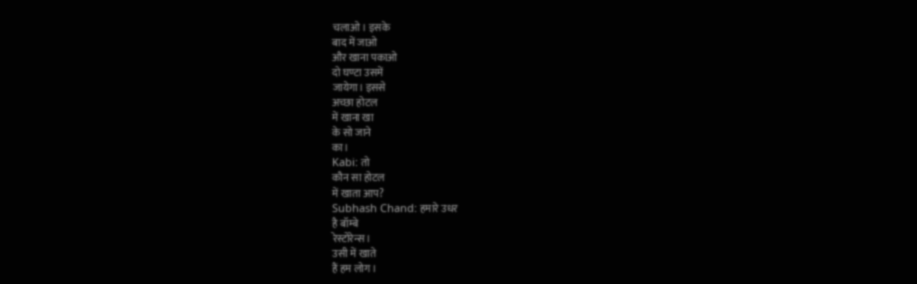चलाओ। इसके
बाद में जाओ
और खाना पकाओ
दो घण्टा उसमें
जायेगा। इससे
अच्छा होटल
में खाना खा
के सो जाने
का।
Kabi: तो
कौन सा होटल
में खाता आप?
Subhash Chand: हमारे उधर
है बॉम्बे
रेस्टोरेन्स।
उसी में खाते
हैं हम लोग।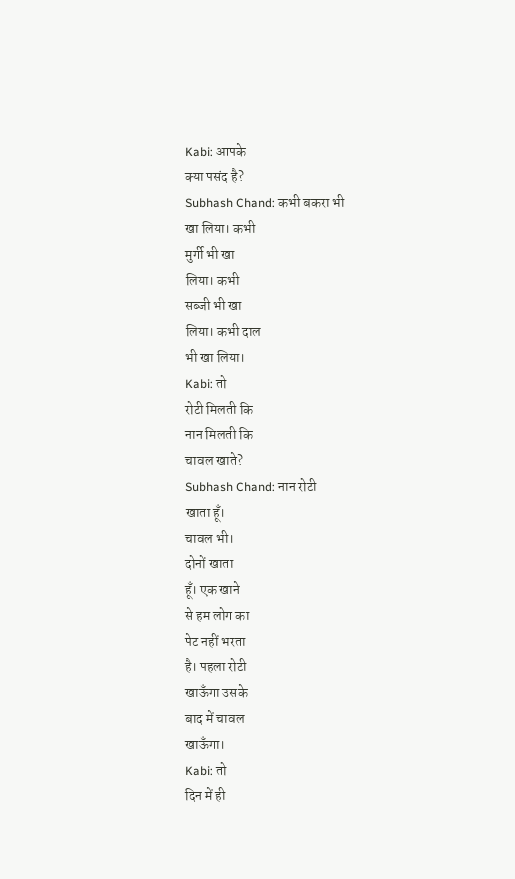Kabi: आपके
क्या पसंद है?
Subhash Chand: कभी बकरा भी
खा लिया। कभी
मुर्गी भी खा
लिया। कभी
सब्जी भी खा
लिया। कभी दाल
भी खा लिया।
Kabi: तो
रोटी मिलती कि
नान मिलती कि
चावल खाते?
Subhash Chand: नान रोटी
खाता हूँ।
चावल भी।
दोनों खाता
हूँ। एक खाने
से हम लोग का
पेट नहीं भरता
है। पहला रोटी
खाऊँगा उसके
बाद में चावल
खाऊँगा।
Kabi: तो
दिन में ही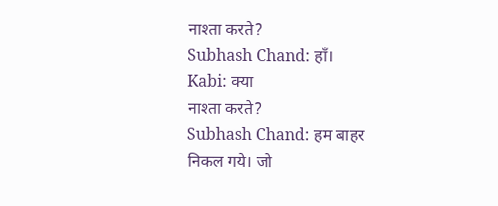नाश्ता करते?
Subhash Chand: हाँ।
Kabi: क्या
नाश्ता करते?
Subhash Chand: हम बाहर
निकल गये। जो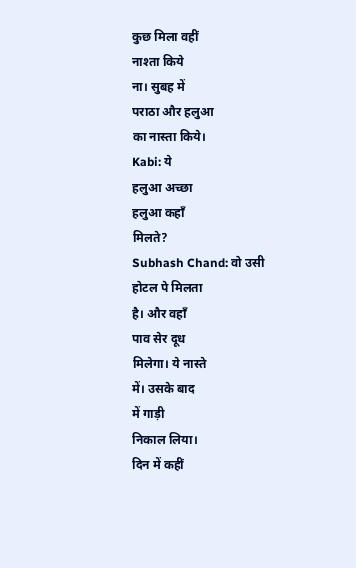कुछ मिला वहीं
नाश्ता किये
ना। सुबह में
पराठा और हलुआ
का नास्ता किये।
Kabi: ये
हलुआ अच्छा
हलुआ कहाँ
मिलते?
Subhash Chand: वो उसी
होटल पे मिलता
है। और वहाँ
पाव सेर दूध
मिलेगा। ये नास्ते
में। उसके बाद
में गाड़ी
निकाल लिया।
दिन में कहीं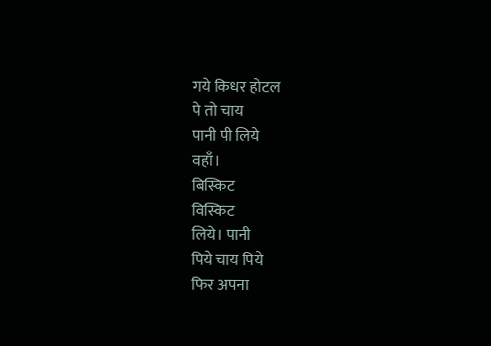गये किधर होटल
पे तो चाय
पानी पी लिये
वहाँ।
बिस्किट
विस्किट
लिये। पानी
पिये चाय पिये
फिर अपना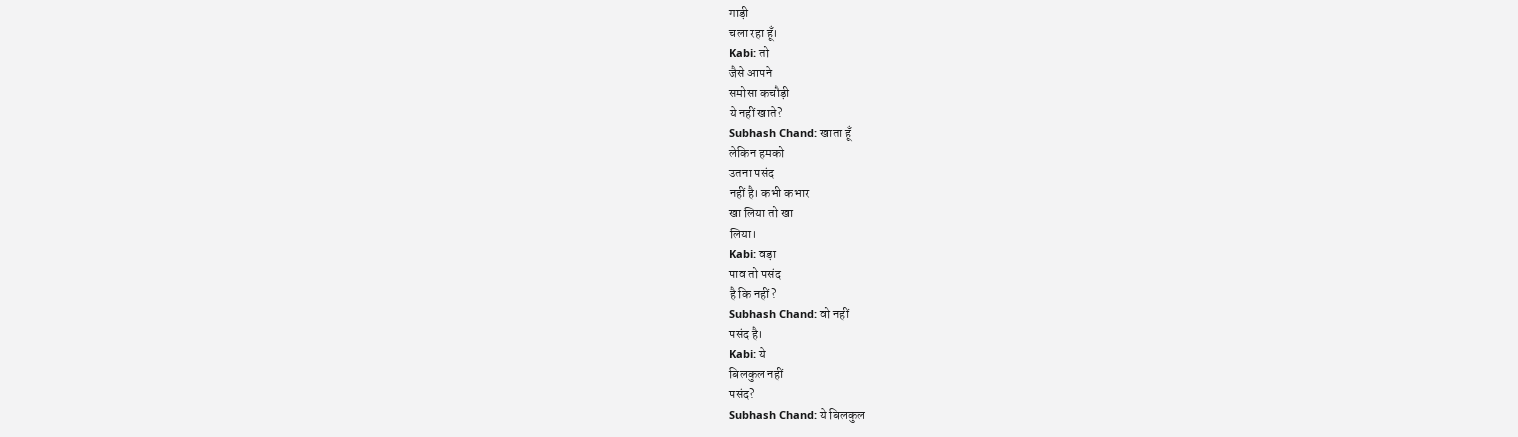गाड़ी
चला रहा हूँ।
Kabi: तो
जैसे आपने
समोसा कचौड़ी
ये नहीं खाते?
Subhash Chand: खाता हूँ
लेकिन हमको
उतना पसंद
नहीं है। कभी कभार
खा लिया तो खा
लिया।
Kabi: वड़ा
पाव तो पसंद
है कि नहीं?
Subhash Chand: वो नहीं
पसंद है।
Kabi: ये
बिलकुल नहीं
पसंद?
Subhash Chand: ये बिलकुल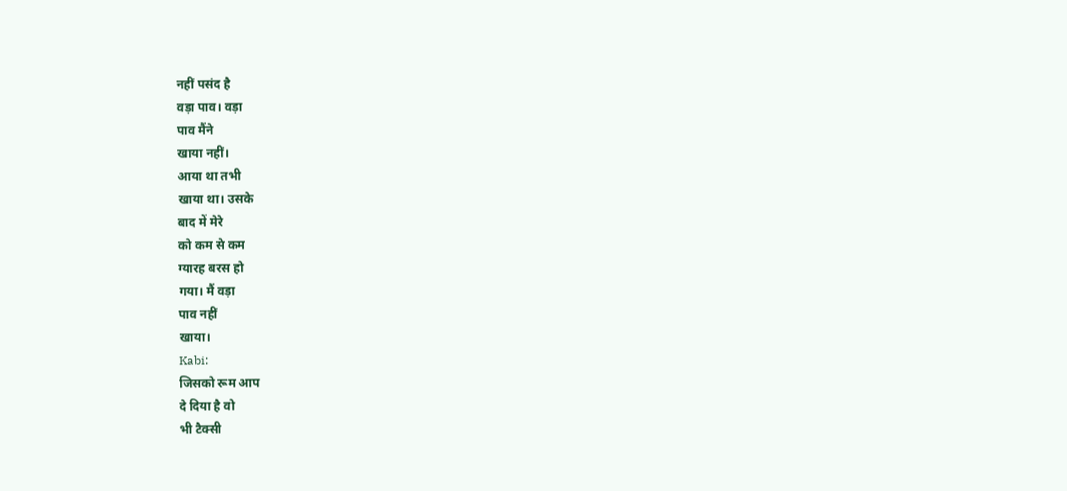नहीं पसंद है
वड़ा पाव। वड़ा
पाव मैंने
खाया नहीं।
आया था तभी
खाया था। उसके
बाद में मेरे
को कम से कम
ग्यारह बरस हो
गया। मैं वड़ा
पाव नहीं
खाया।
Kabi:
जिसको रूम आप
दे दिया है वो
भी टैक्सी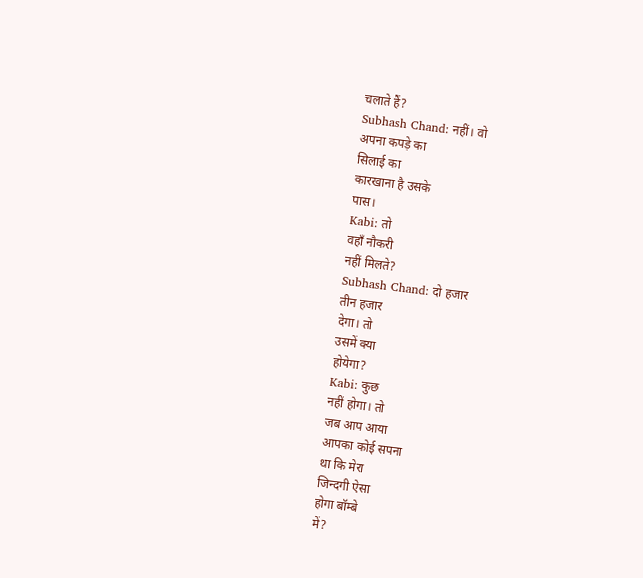चलाते हैं?
Subhash Chand: नहीं। वो
अपना कपड़े का
सिलाई का
कारखाना है उसके
पास।
Kabi: तो
वहाँ नौकरी
नहीं मिलते?
Subhash Chand: दो हजार
तीन हजार
देगा। तो
उसमें क्या
होयेगा?
Kabi: कुछ
नहीं होगा। तो
जब आप आया
आपका कोई सपना
था कि मेरा
जिन्दगी ऐसा
होगा बॉम्बे
में?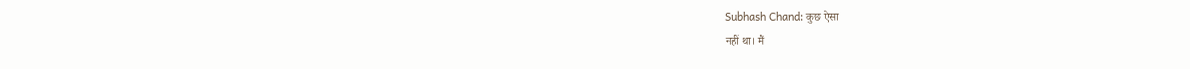Subhash Chand: कुछ ऐसा
नहीं था। मैं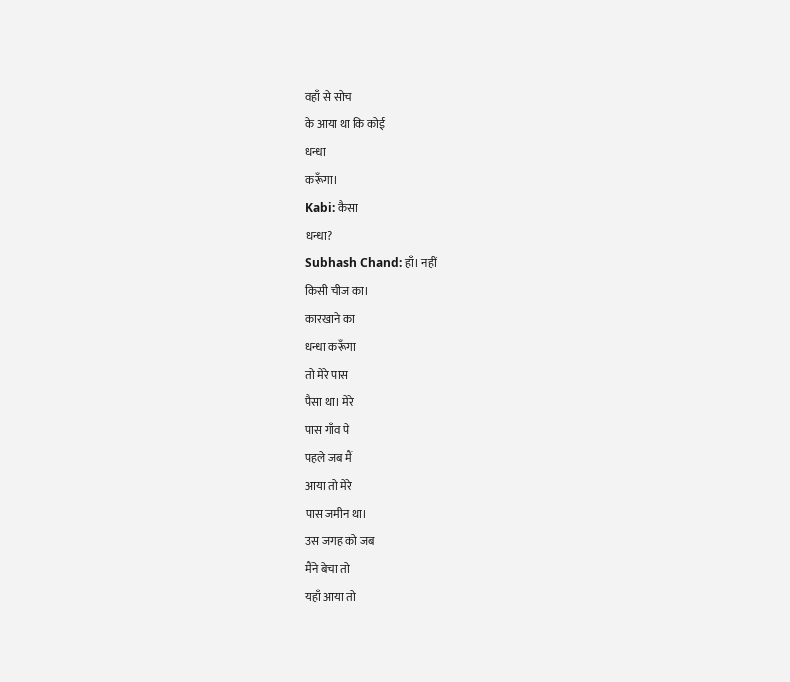वहाँ से सोच
के आया था कि कोई
धन्धा
करूँगा।
Kabi: कैसा
धन्धा?
Subhash Chand: हाँ। नहीं
किसी चीज का।
कारखाने का
धन्धा करूँगा
तो मेरे पास
पैसा था। मेरे
पास गाँव पे
पहले जब मैं
आया तो मेरे
पास जमीन था।
उस जगह को जब
मैंने बेचा तो
यहाँ आया तो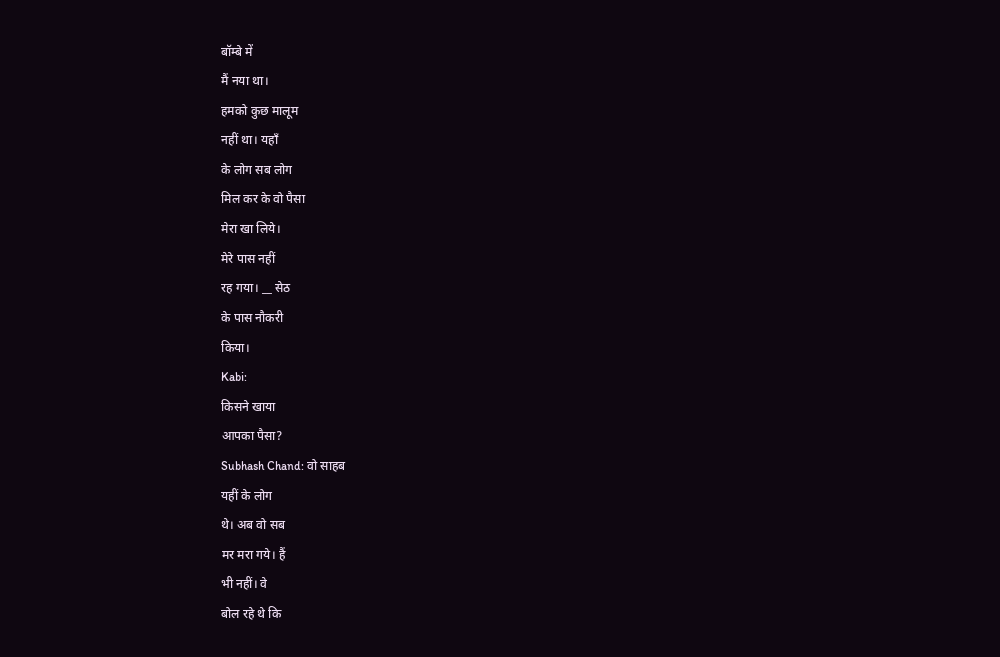बॉम्बे में
मैं नया था।
हमको कुछ मालूम
नहीं था। यहाँ
के लोग सब लोग
मिल कर के वो पैसा
मेरा खा लिये।
मेरे पास नहीं
रह गया। __ सेठ
के पास नौकरी
किया।
Kabi:
किसने खाया
आपका पैसा?
Subhash Chand: वो साहब
यहीं के लोग
थे। अब वो सब
मर मरा गये। हैं
भी नहीं। वे
बोल रहे थे कि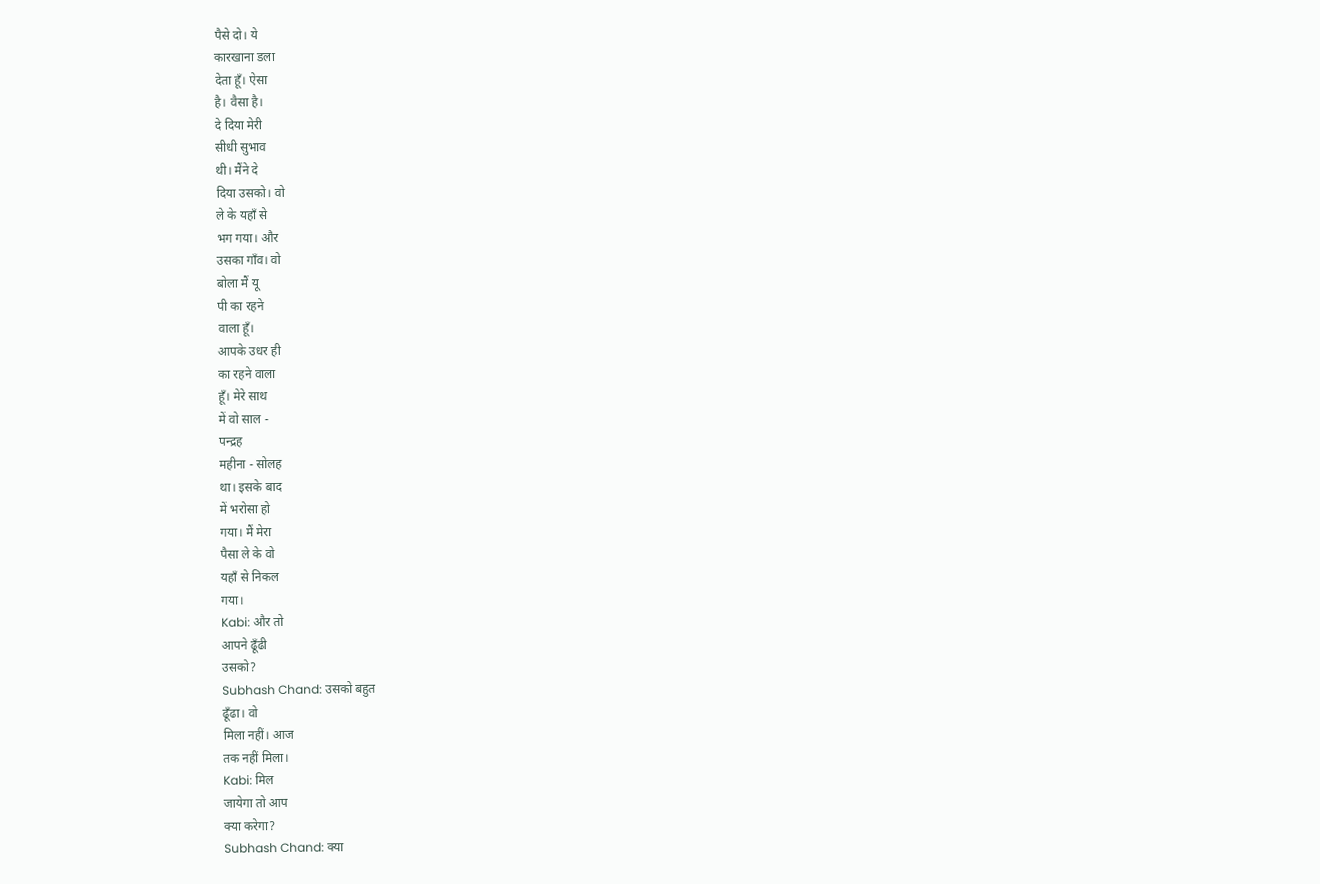पैसे दो। ये
कारखाना डला
देता हूँ। ऐसा
है। वैसा है।
दे दिया मेरी
सीधी सुभाव
थी। मैंने दे
दिया उसको। वो
ले के यहाँ से
भग गया। और
उसका गाँव। वो
बोला मैं यू
पी का रहने
वाला हूँ।
आपके उधर ही
का रहने वाला
हूँ। मेरे साथ
में वो साल -
पन्द्रह
महीना - सोलह
था। इसके बाद
में भरोसा हो
गया। मैं मेरा
पैसा ले के वो
यहाँ से निकल
गया।
Kabi: और तो
आपने ढूँढी
उसको?
Subhash Chand: उसको बहुत
ढूँढा। वो
मिला नहीं। आज
तक नहीं मिला।
Kabi: मिल
जायेगा तो आप
क्या करेगा?
Subhash Chand: क्या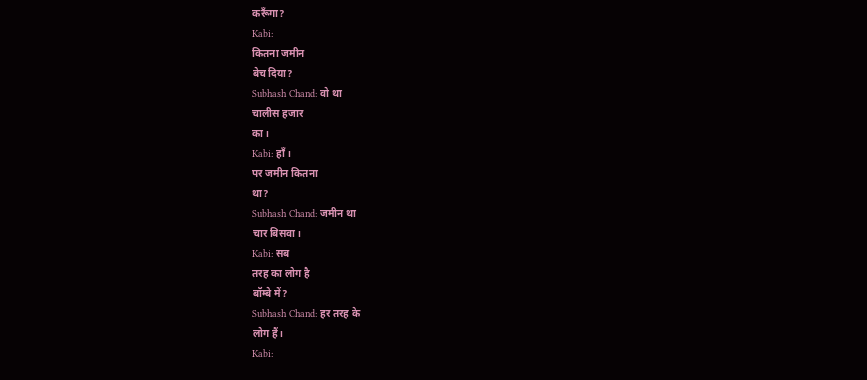करूँगा?
Kabi:
कितना जमीन
बेच दिया?
Subhash Chand: वो था
चालीस हजार
का।
Kabi: हाँ।
पर जमीन कितना
था?
Subhash Chand: जमीन था
चार बिसवा।
Kabi: सब
तरह का लोग है
बॉम्बे में?
Subhash Chand: हर तरह के
लोग हैं।
Kabi: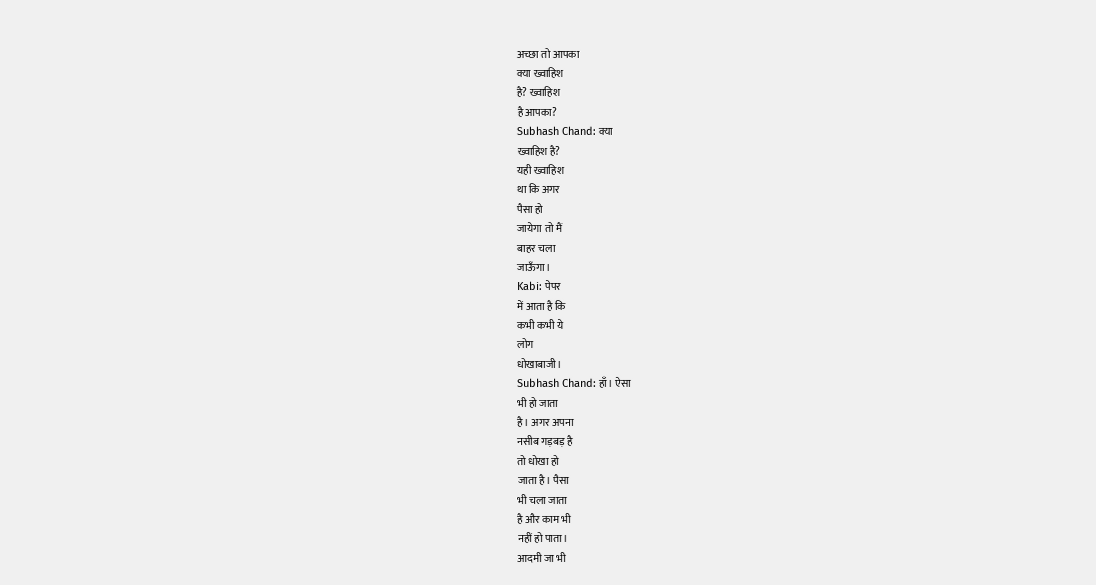अच्छा तो आपका
क्या ख्वाहिश
है? ख्वाहिश
है आपका?
Subhash Chand: क्या
ख्वाहिश है?
यही ख्वाहिश
था कि अगर
पैसा हो
जायेगा तो मैं
बाहर चला
जाऊँगा।
Kabi: पेपर
में आता है कि
कभी कभी ये
लोग
धोखाबाजी।
Subhash Chand: हाँ। ऐसा
भी हो जाता
है। अगर अपना
नसीब गड़बड़ है
तो धोखा हो
जाता है। पैसा
भी चला जाता
है और काम भी
नहीं हो पाता।
आदमी जा भी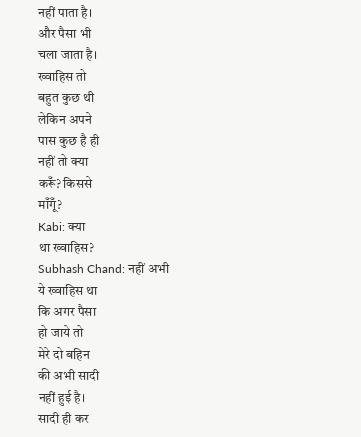नहीं पाता है।
और पैसा भी
चला जाता है।
ख्वाहिस तो
बहुत कुछ थी
लेकिन अपने
पास कुछ है ही
नहीं तो क्या
करूँ? किससे
माँगूँ?
Kabi: क्या
था ख्वाहिस?
Subhash Chand: नहीं अभी
ये ख्वाहिस था
कि अगर पैसा
हो जाये तो
मेरे दो बहिन
की अभी सादी
नहीं हुई है।
सादी ही कर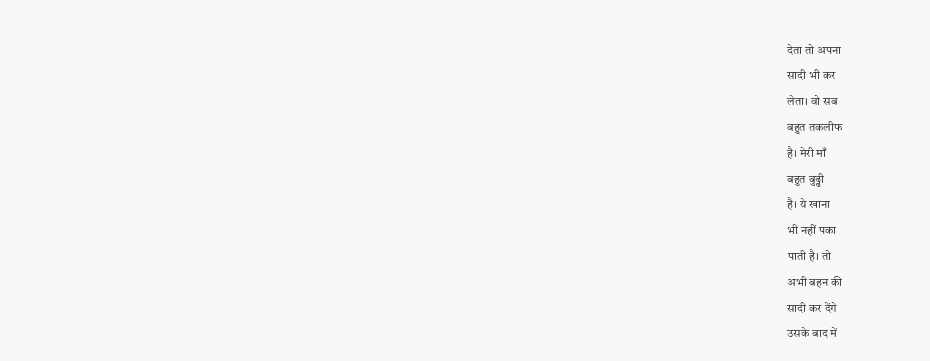देता तो अपना
सादी भी कर
लेता। वो सब
बहुत तकलीफ
है। मेरी माँ
बहुत बुढ्ढी
है। ये खाना
भी नहीं पका
पाती है। तो
अभी बहन की
सादी कर देंगे
उसके बाद में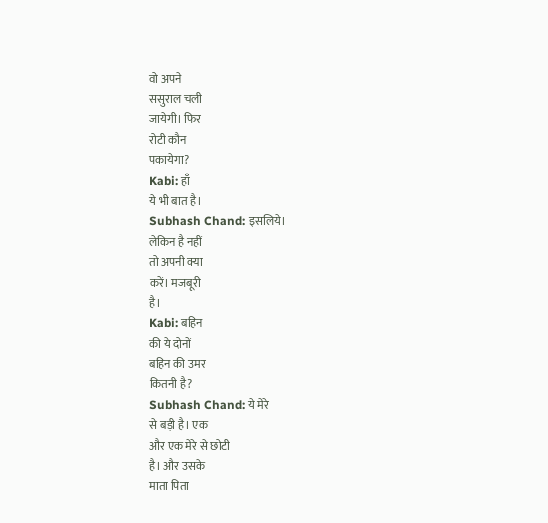वो अपने
ससुराल चली
जायेगी। फिर
रोटी कौन
पकायेगा?
Kabi: हाँ
ये भी बात है।
Subhash Chand: इसलिये।
लेकिन है नहीं
तो अपनी क्या
करें। मजबूरी
है।
Kabi: बहिन
की ये दोनों
बहिन की उमर
कितनी है?
Subhash Chand: ये मेरे
से बड़ी है। एक
और एक मेरे से छोटी
है। और उसके
माता पिता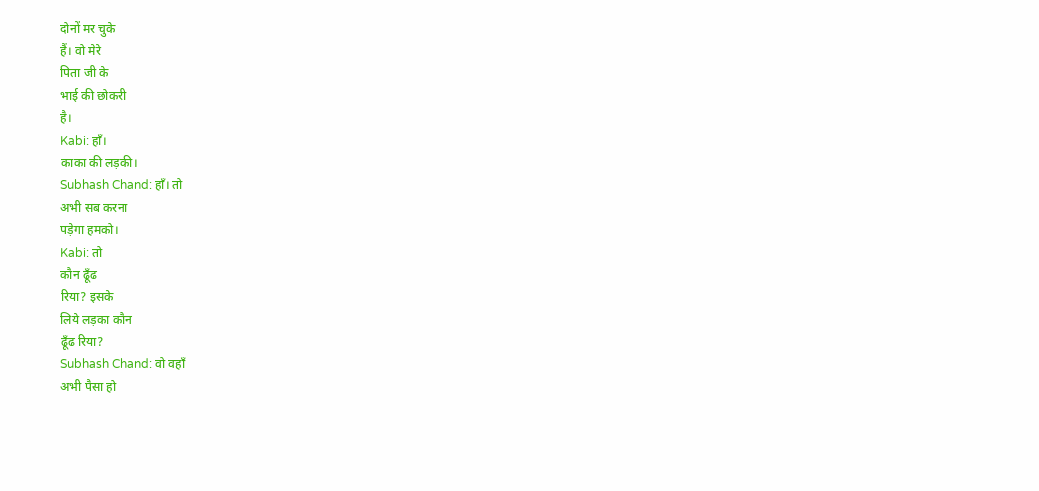दोनों मर चुके
हैं। वो मेरे
पिता जी के
भाई की छोकरी
है।
Kabi: हाँ।
काका की लड़की।
Subhash Chand: हाँ। तो
अभी सब करना
पड़ेगा हमको।
Kabi: तो
कौन ढूँढ
रिया? इसके
लिये लड़का कौन
ढूँढ रिया?
Subhash Chand: वो वहाँ
अभी पैसा हो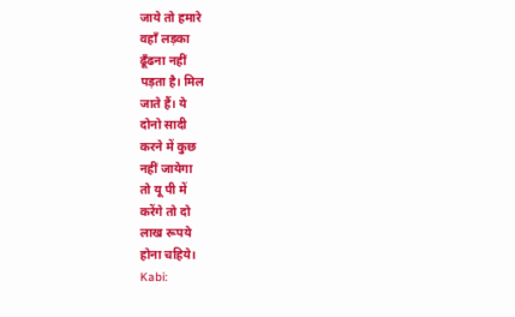जाये तो हमारे
वहाँ लड़का
ढूँढना नहीं
पड़ता है। मिल
जाते हैं। ये
दोनो सादी
करने में कुछ
नहीं जायेगा
तो यू पी में
करेंगे तो दो
लाख रूपये
होना चहिये।
Kabi: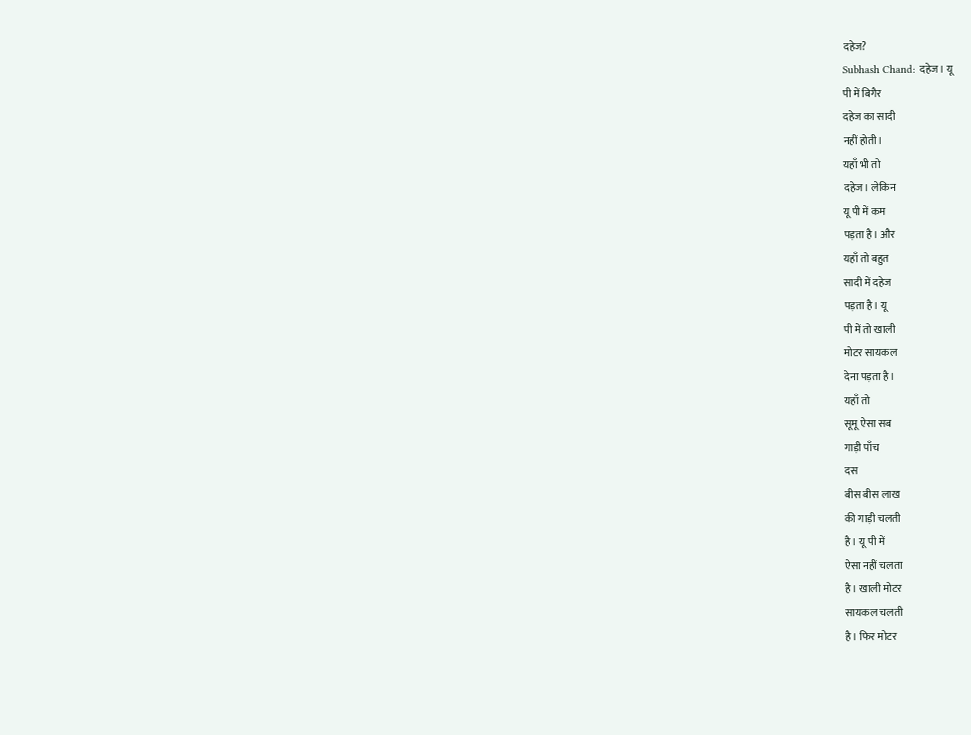दहेज?
Subhash Chand: दहेज। यू
पी में बिगैर
दहेज का सादी
नहीं होती।
यहाँ भी तो
दहेज। लेकिन
यू पी में कम
पड़ता है। और
यहाँ तो बहुत
सादी में दहेज
पड़ता है। यू
पी में तो खाली
मोटर सायकल
देना पड़ता है।
यहाँ तो
सूमू ऐसा सब
गाड़ी पाँच
दस
बीस बीस लाख
की गाड़ी चलती
है। यू पी में
ऐसा नहीं चलता
है। खाली मोटर
सायकल चलती
है। फिर मोटर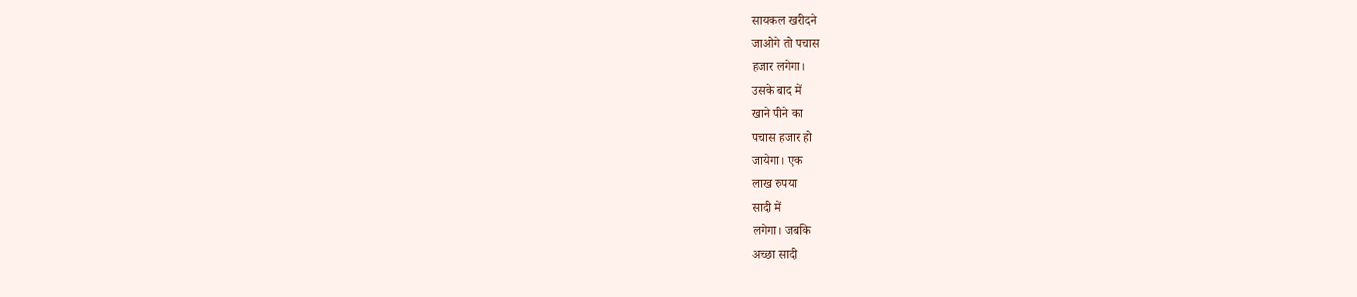सायकल खरीदने
जाओगे तो पचास
हजार लगेगा।
उसके बाद में
खाने पीने का
पचास हजार हो
जायेगा। एक
लाख रुपया
सादी में
लगेगा। जबकि
अच्छा सादी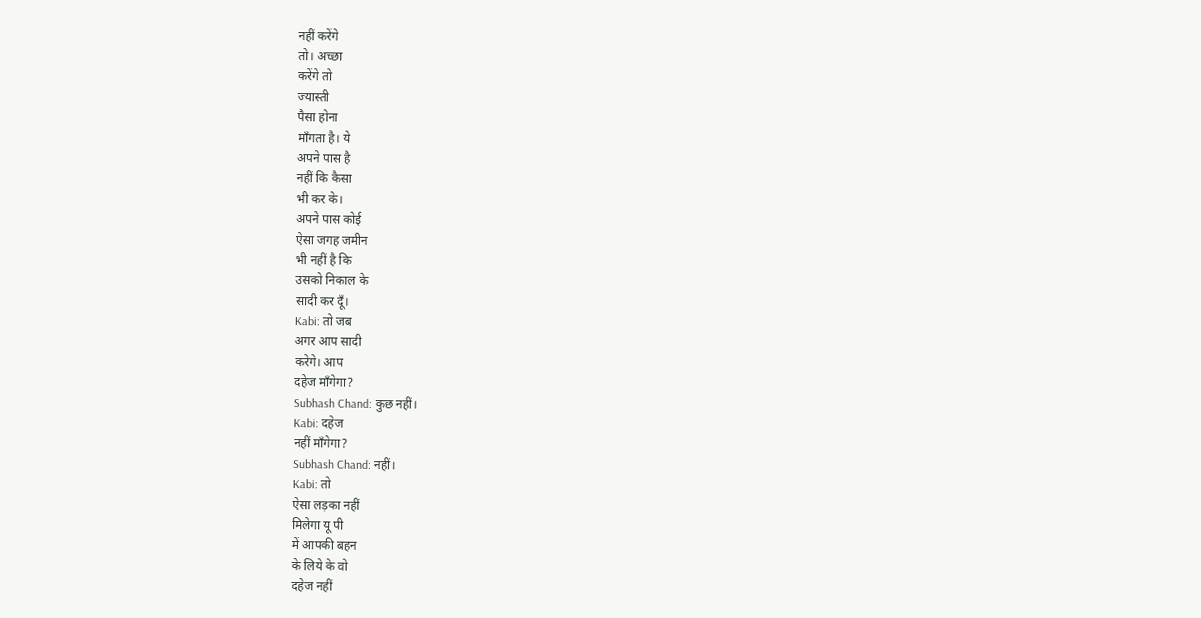नहीं करेंगे
तो। अच्छा
करेंगे तो
ज्यास्ती
पैसा होना
माँगता है। ये
अपने पास है
नहीं कि कैसा
भी कर के।
अपने पास कोई
ऐसा जगह जमीन
भी नहीं है कि
उसको निकाल के
सादी कर दूँ।
Kabi: तो जब
अगर आप सादी
करेगे। आप
दहेज माँगेगा?
Subhash Chand: कुछ नहीं।
Kabi: दहेज
नहीं माँगेगा?
Subhash Chand: नहीं।
Kabi: तो
ऐसा लड़का नहीं
मिलेगा यू पी
में आपकी बहन
के लिये के वो
दहेज नहीं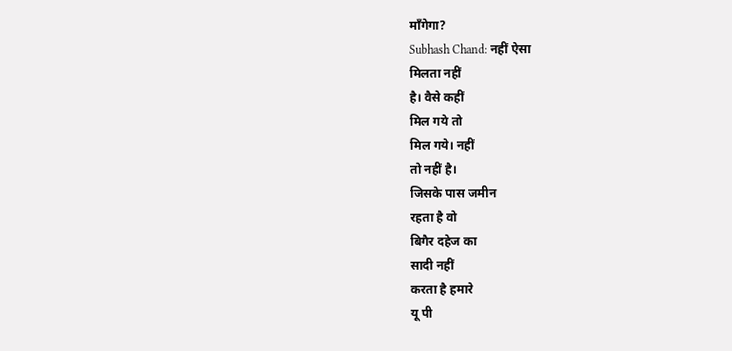माँगेगा?
Subhash Chand: नहीं ऐसा
मिलता नहीं
है। वैसे कहीं
मिल गये तो
मिल गये। नहीं
तो नहीं है।
जिसके पास जमीन
रहता है वो
बिगैर दहेज का
सादी नहीं
करता है हमारे
यू पी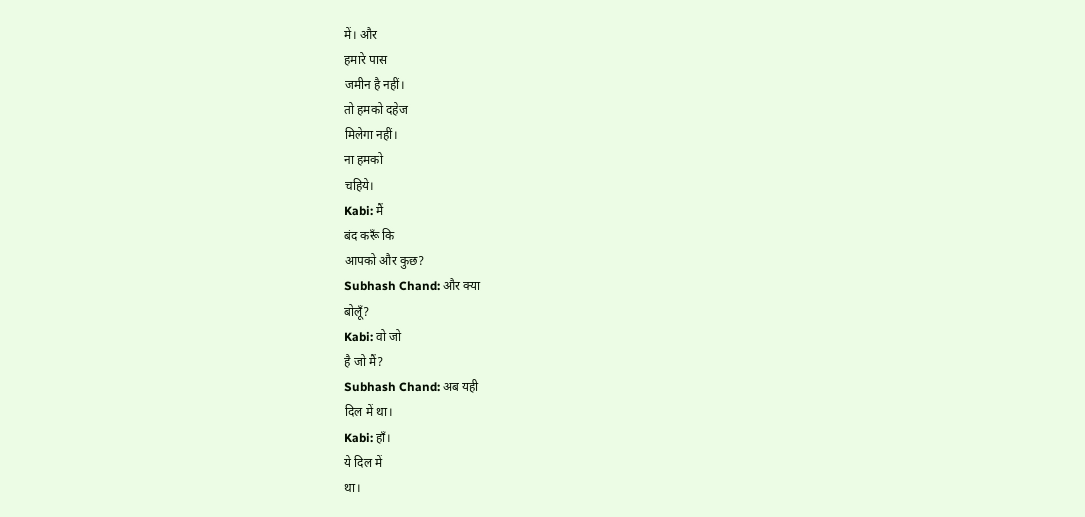में। और
हमारे पास
जमीन है नहीं।
तो हमको दहेज
मिलेगा नहीं।
ना हमको
चहिये।
Kabi: मैं
बंद करूँ कि
आपको और कुछ?
Subhash Chand: और क्या
बोलूँ?
Kabi: वो जो
है जो मैं?
Subhash Chand: अब यही
दिल में था।
Kabi: हाँ।
ये दिल में
था।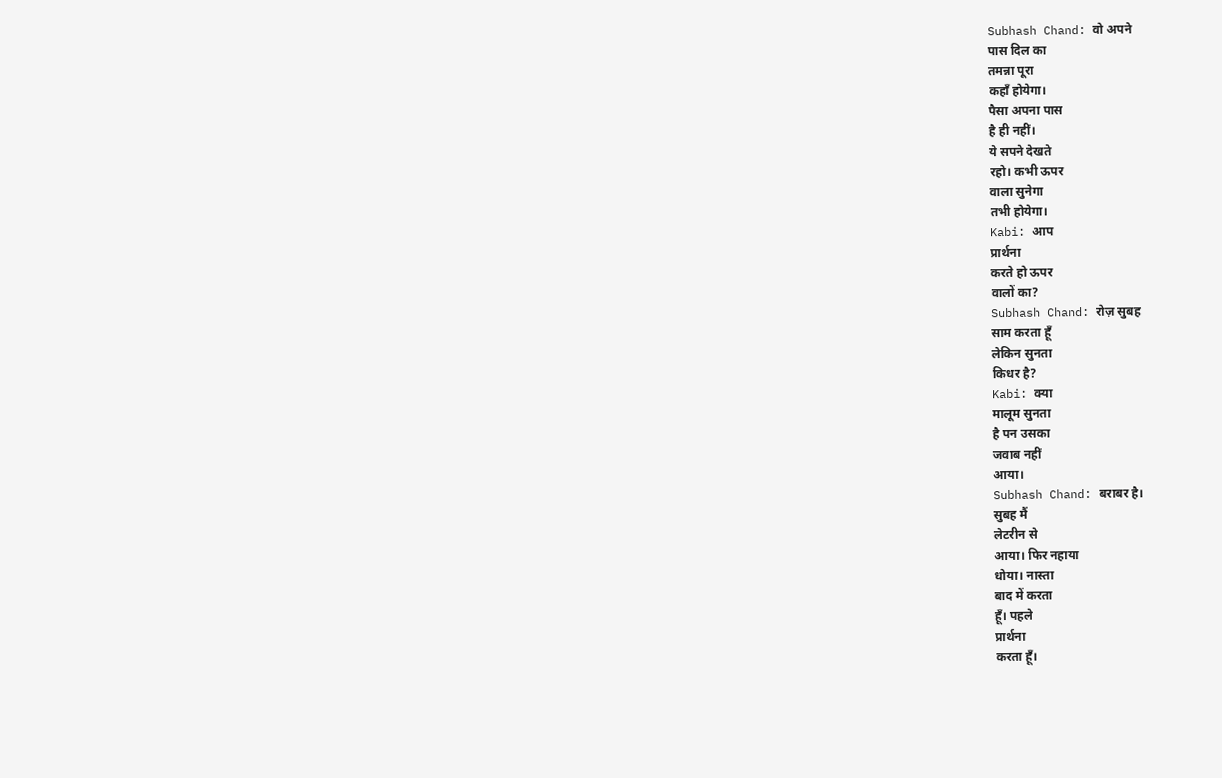Subhash Chand: वो अपने
पास दिल का
तमन्ना पूरा
कहाँ होयेगा।
पैसा अपना पास
है ही नहीं।
ये सपने देखते
रहो। कभी ऊपर
वाला सुनेगा
तभी होयेगा।
Kabi: आप
प्रार्थना
करते हो ऊपर
वालों का?
Subhash Chand: रोज़ सुबह
साम करता हूँ
लेकिन सुनता
किधर है?
Kabi: क्या
मालूम सुनता
है पन उसका
जवाब नहीं
आया।
Subhash Chand: बराबर है।
सुबह मैं
लेटरीन से
आया। फिर नहाया
धोया। नास्ता
बाद में करता
हूँ। पहले
प्रार्थना
करता हूँ।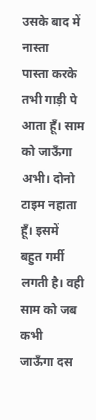उसके बाद में
नास्ता
पास्ता करके
तभी गाड़ी पे
आता हूँ। साम
को जाऊँगा
अभी। दोनो
टाइम नहाता
हूँ। इसमें
बहुत गर्मी
लगती है। वही
साम को जब कभी
जाऊँगा दस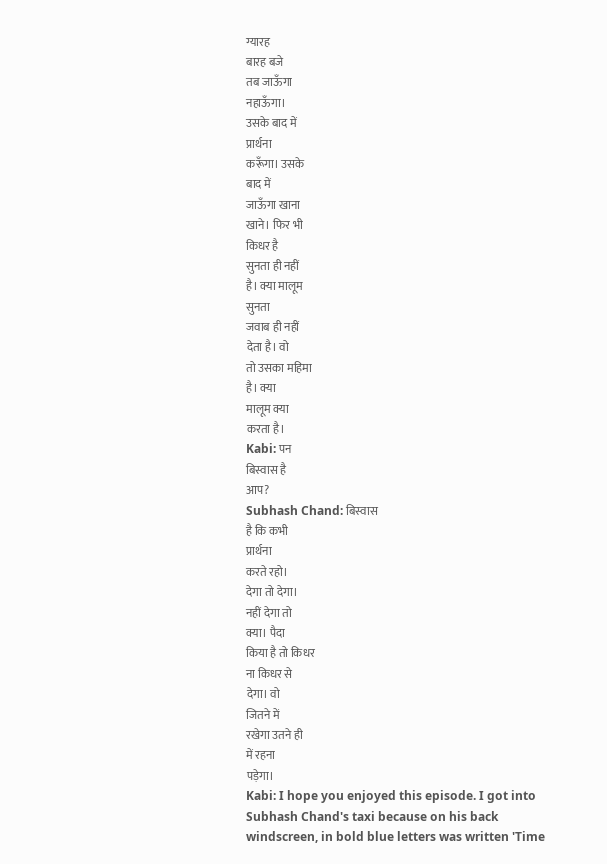ग्यारह
बारह बजे
तब जाऊँगा
नहाऊँगा।
उसके बाद में
प्रार्थना
करूँगा। उसके
बाद में
जाऊँगा खाना
खाने। फिर भी
किधर है
सुनता ही नहीं
है। क्या मालूम
सुनता
जवाब ही नहीं
देता है। वो
तो उसका महिमा
है। क्या
मालूम क्या
करता है।
Kabi: पन
बिस्वास है
आप?
Subhash Chand: बिस्वास
है कि कभी
प्रार्थना
करते रहो।
देगा तो देगा।
नहीं देगा तो
क्या। पैदा
किया है तो किधर
ना किधर से
देगा। वो
जितने में
रखेगा उतने ही
में रहना
पड़ेगा।
Kabi: I hope you enjoyed this episode. I got into Subhash Chand's taxi because on his back windscreen, in bold blue letters was written 'Time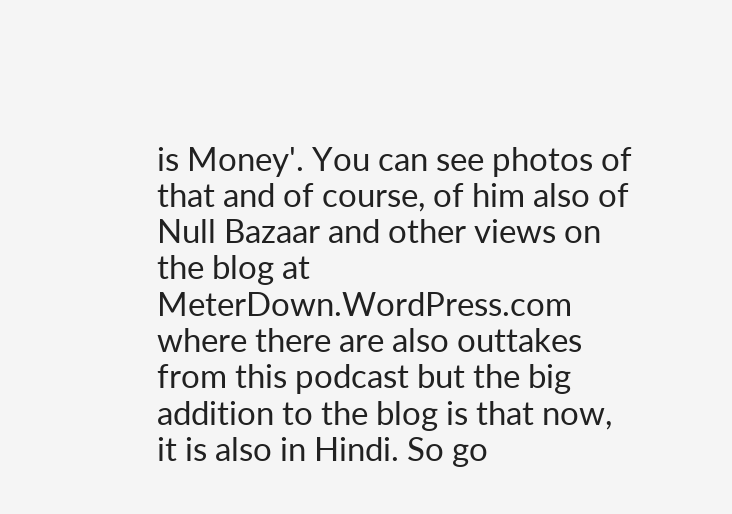is Money'. You can see photos of that and of course, of him also of Null Bazaar and other views on the blog at MeterDown.WordPress.com where there are also outtakes from this podcast but the big addition to the blog is that now, it is also in Hindi. So go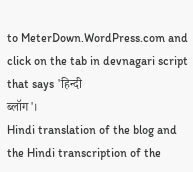to MeterDown.WordPress.com and click on the tab in devnagari script that says 'हिन्दी
ब्लॉग'।
Hindi translation of the blog and the Hindi transcription of the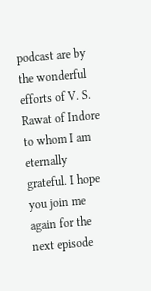podcast are by the wonderful efforts of V. S. Rawat of Indore to whom I am eternally grateful. I hope you join me again for the next episode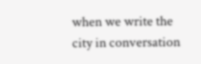when we write the city in conversation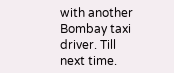with another Bombay taxi driver. Till next time.